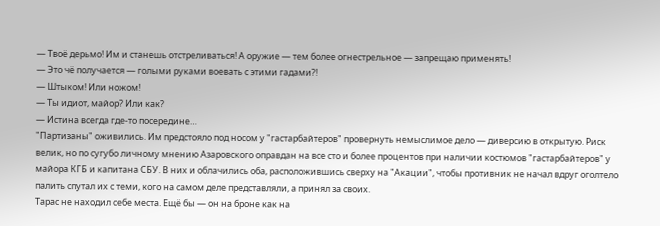— Твоё дерьмо! Им и станешь отстреливаться! А оружие — тем более огнестрельное — запрещаю применять!
— Это чё получается — голыми руками воевать с этими гадами?!
— Штыком! Или ножом!
— Ты идиот, майор? Или как?
— Истина всегда где-то посередине…
"Партизаны" оживились. Им предстояло под носом у "гастарбайтеров" провернуть немыслимое дело — диверсию в открытую. Риск велик, но по сугубо личному мнению Азаровского оправдан на все сто и более процентов при наличии костюмов "гастарбайтеров" у майора КГБ и капитана СБУ. В них и облачились оба, расположившись сверху на "Акации", чтобы противник не начал вдруг оголтело палить спутал их с теми, кого на самом деле представляли, а принял за своих.
Тарас не находил себе места. Ещё бы — он на броне как на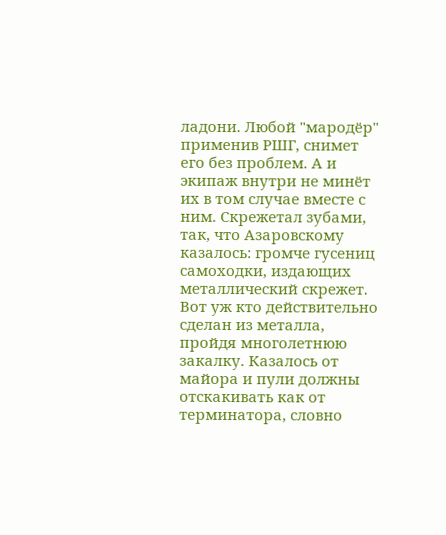ладони. Любой "мародёр" применив РШГ, снимет его без проблем. А и экипаж внутри не минёт их в том случае вместе с ним. Скрежетал зубами, так, что Азаровскому казалось: громче гусениц самоходки, издающих металлический скрежет.
Вот уж кто действительно сделан из металла, пройдя многолетнюю закалку. Казалось от майора и пули должны отскакивать как от терминатора, словно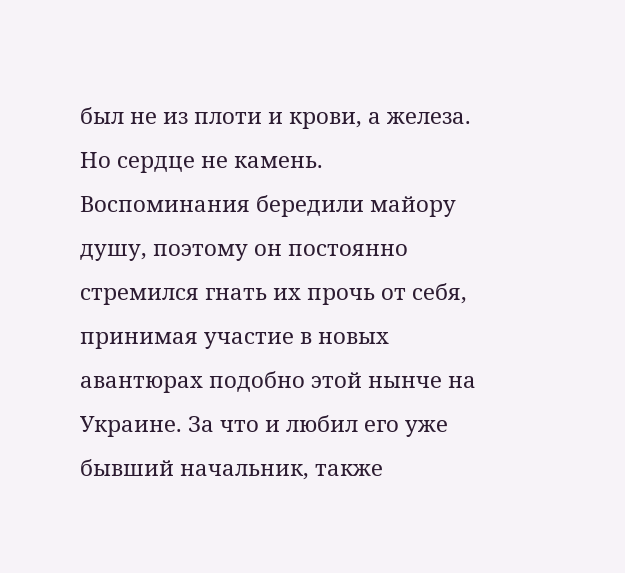был не из плоти и крови, а железа. Но сердце не камень. Воспоминания бередили майору душу, поэтому он постоянно стремился гнать их прочь от себя, принимая участие в новых авантюрах подобно этой нынче на Украине. За что и любил его уже бывший начальник, также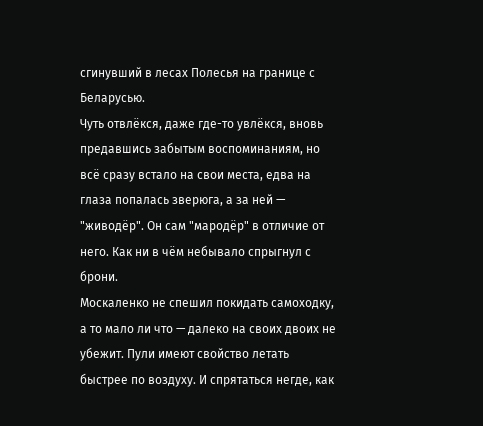сгинувший в лесах Полесья на границе с Беларусью.
Чуть отвлёкся, даже где-то увлёкся, вновь предавшись забытым воспоминаниям, но всё сразу встало на свои места, едва на глаза попалась зверюга, а за ней — "живодёр". Он сам "мародёр" в отличие от него. Как ни в чём небывало спрыгнул с брони.
Москаленко не спешил покидать самоходку, а то мало ли что — далеко на своих двоих не убежит. Пули имеют свойство летать быстрее по воздуху. И спрятаться негде, как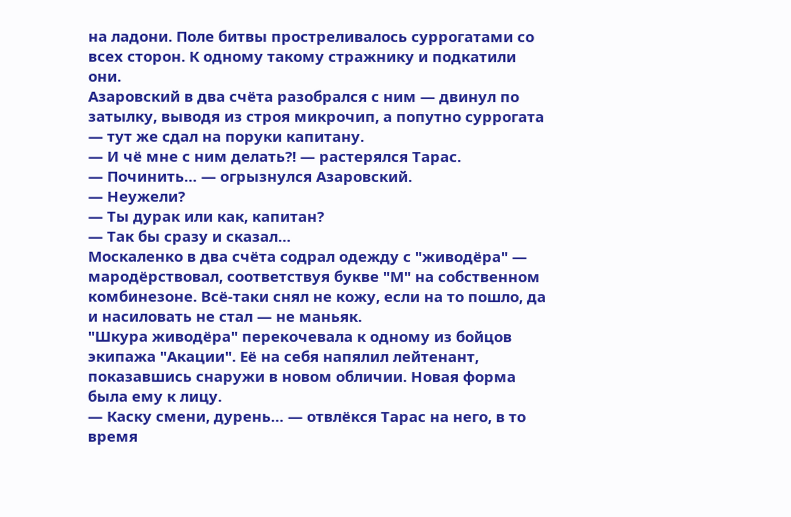на ладони. Поле битвы простреливалось суррогатами со всех сторон. К одному такому стражнику и подкатили они.
Азаровский в два счёта разобрался с ним — двинул по затылку, выводя из строя микрочип, а попутно суррогата — тут же сдал на поруки капитану.
— И чё мне с ним делать?! — растерялся Тарас.
— Починить… — огрызнулся Азаровский.
— Неужели?
— Ты дурак или как, капитан?
— Так бы сразу и сказал…
Москаленко в два счёта содрал одежду с "живодёра" — мародёрствовал, соответствуя букве "М" на собственном комбинезоне. Всё-таки снял не кожу, если на то пошло, да и насиловать не стал — не маньяк.
"Шкура живодёра" перекочевала к одному из бойцов экипажа "Акации". Её на себя напялил лейтенант, показавшись снаружи в новом обличии. Новая форма была ему к лицу.
— Каску смени, дурень… — отвлёкся Тарас на него, в то время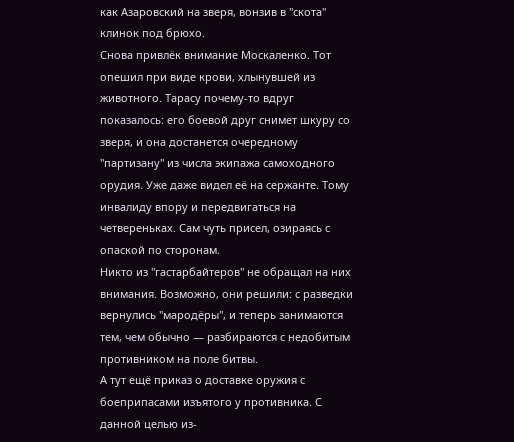как Азаровский на зверя, вонзив в "скота" клинок под брюхо.
Снова привлёк внимание Москаленко. Тот опешил при виде крови, хлынувшей из животного. Тарасу почему-то вдруг показалось: его боевой друг снимет шкуру со зверя, и она достанется очередному "партизану" из числа экипажа самоходного орудия. Уже даже видел её на сержанте. Тому инвалиду впору и передвигаться на четвереньках. Сам чуть присел, озираясь с опаской по сторонам.
Никто из "гастарбайтеров" не обращал на них внимания. Возможно, они решили: с разведки вернулись "мародёры", и теперь занимаются тем, чем обычно — разбираются с недобитым противником на поле битвы.
А тут ещё приказ о доставке оружия с боеприпасами изъятого у противника. С данной целью из-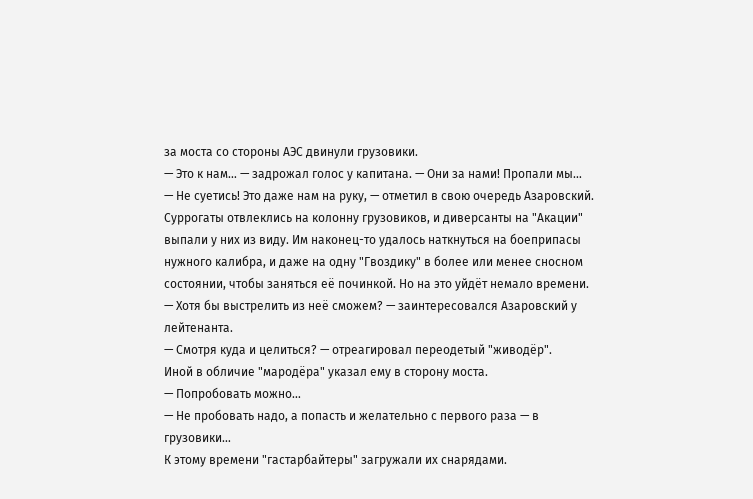за моста со стороны АЭС двинули грузовики.
— Это к нам… — задрожал голос у капитана. — Они за нами! Пропали мы…
— Не суетись! Это даже нам на руку, — отметил в свою очередь Азаровский.
Суррогаты отвлеклись на колонну грузовиков, и диверсанты на "Акации" выпали у них из виду. Им наконец-то удалось наткнуться на боеприпасы нужного калибра, и даже на одну "Гвоздику" в более или менее сносном состоянии, чтобы заняться её починкой. Но на это уйдёт немало времени.
— Хотя бы выстрелить из неё сможем? — заинтересовался Азаровский у лейтенанта.
— Смотря куда и целиться? — отреагировал переодетый "живодёр".
Иной в обличие "мародёра" указал ему в сторону моста.
— Попробовать можно…
— Не пробовать надо, а попасть и желательно с первого раза — в грузовики…
К этому времени "гастарбайтеры" загружали их снарядами.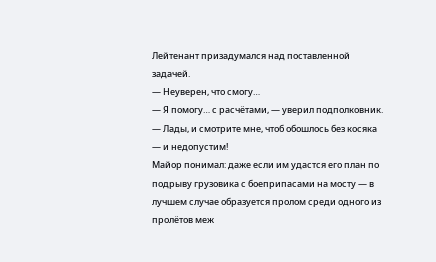Лейтенант призадумался над поставленной задачей.
— Неуверен, что смогу…
— Я помогу… с расчётами, — уверил подполковник.
— Лады, и смотрите мне, чтоб обошлось без косяка — и недопустим!
Майор понимал: даже если им удастся его план по подрыву грузовика с боеприпасами на мосту — в лучшем случае образуется пролом среди одного из пролётов меж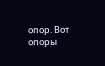опор. Вот опоры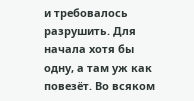и требовалось разрушить. Для начала хотя бы одну, а там уж как повезёт. Во всяком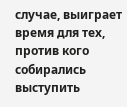случае, выиграет время для тех, против кого собирались выступить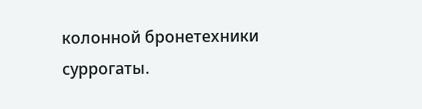колонной бронетехники суррогаты.